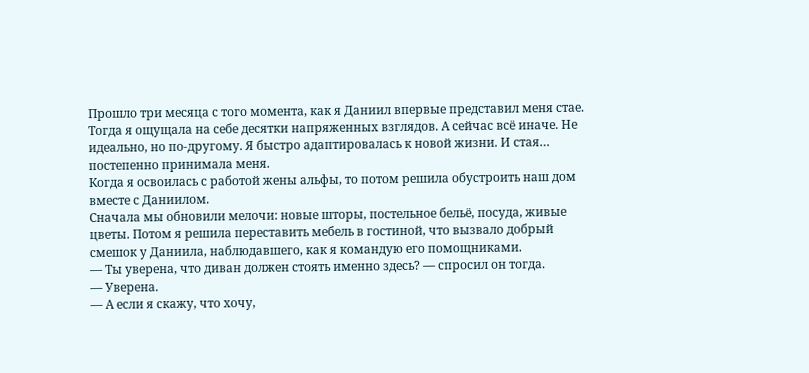Прошло три месяца с того момента, как я Даниил впервые представил меня стае. Тогда я ощущала на себе десятки напряженных взглядов. А сейчас всё иначе. Не идеально, но по-другому. Я быстро адаптировалась к новой жизни. И стая… постепенно принимала меня.
Когда я освоилась с работой жены альфы, то потом решила обустроить наш дом вместе с Даниилом.
Сначала мы обновили мелочи: новые шторы, постельное бельё, посуда, живые цветы. Потом я решила переставить мебель в гостиной, что вызвало добрый смешок у Даниила, наблюдавшего, как я командую его помощниками.
— Ты уверена, что диван должен стоять именно здесь? — спросил он тогда.
— Уверена.
— А если я скажу, что хочу,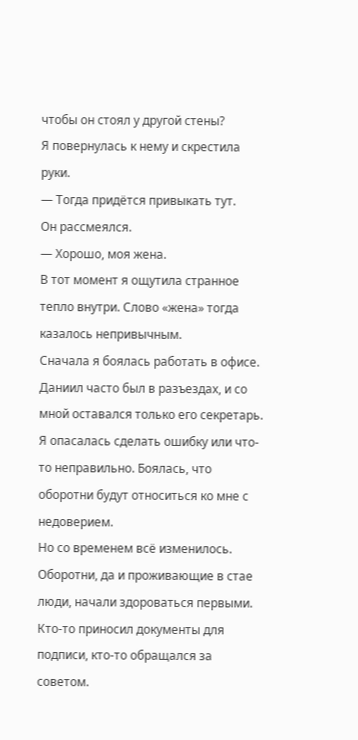чтобы он стоял у другой стены?
Я повернулась к нему и скрестила руки.
— Тогда придётся привыкать тут.
Он рассмеялся.
— Хорошо, моя жена.
В тот момент я ощутила странное тепло внутри. Слово «жена» тогда казалось непривычным.
Сначала я боялась работать в офисе. Даниил часто был в разъездах, и со мной оставался только его секретарь. Я опасалась сделать ошибку или что-то неправильно. Боялась, что оборотни будут относиться ко мне с недоверием.
Но со временем всё изменилось. Оборотни, да и проживающие в стае люди, начали здороваться первыми. Кто-то приносил документы для подписи, кто-то обращался за советом.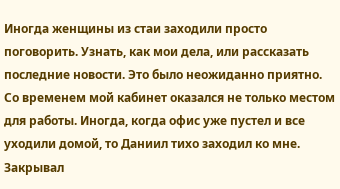Иногда женщины из стаи заходили просто поговорить. Узнать, как мои дела, или рассказать последние новости. Это было неожиданно приятно.
Со временем мой кабинет оказался не только местом для работы. Иногда, когда офис уже пустел и все уходили домой, то Даниил тихо заходил ко мне. Закрывал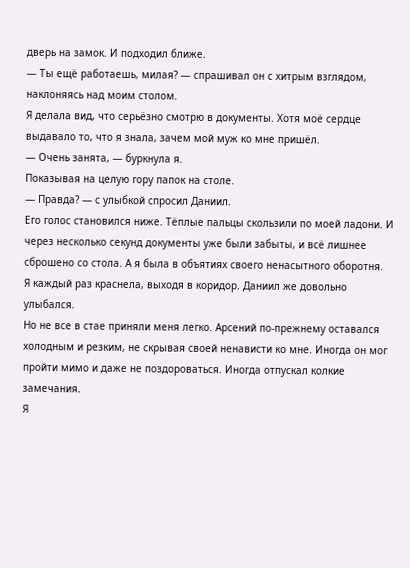дверь на замок. И подходил ближе.
— Ты ещё работаешь, милая? — спрашивал он с хитрым взглядом, наклоняясь над моим столом.
Я делала вид, что серьёзно смотрю в документы. Хотя моё сердце выдавало то, что я знала, зачем мой муж ко мне пришёл.
— Очень занята, — буркнула я.
Показывая на целую гору папок на столе.
— Правда? — с улыбкой спросил Даниил.
Его голос становился ниже. Тёплые пальцы скользили по моей ладони. И через несколько секунд документы уже были забыты, и всё лишнее сброшено со стола. А я была в объятиях своего ненасытного оборотня.
Я каждый раз краснела, выходя в коридор. Даниил же довольно улыбался.
Но не все в стае приняли меня легко. Арсений по-прежнему оставался холодным и резким, не скрывая своей ненависти ко мне. Иногда он мог пройти мимо и даже не поздороваться. Иногда отпускал колкие замечания.
Я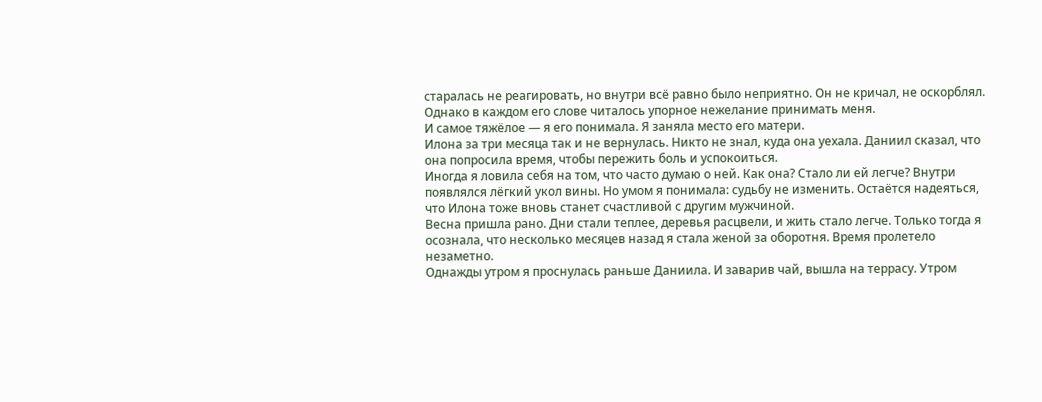старалась не реагировать, но внутри всё равно было неприятно. Он не кричал, не оскорблял. Однако в каждом его слове читалось упорное нежелание принимать меня.
И самое тяжёлое — я его понимала. Я заняла место его матери.
Илона за три месяца так и не вернулась. Никто не знал, куда она уехала. Даниил сказал, что она попросила время, чтобы пережить боль и успокоиться.
Иногда я ловила себя на том, что часто думаю о ней. Как она? Стало ли ей легче? Внутри появлялся лёгкий укол вины. Но умом я понимала: судьбу не изменить. Остаётся надеяться, что Илона тоже вновь станет счастливой с другим мужчиной.
Весна пришла рано. Дни стали теплее, деревья расцвели, и жить стало легче. Только тогда я осознала, что несколько месяцев назад я стала женой за оборотня. Время пролетело незаметно.
Однажды утром я проснулась раньше Даниила. И заварив чай, вышла на террасу. Утром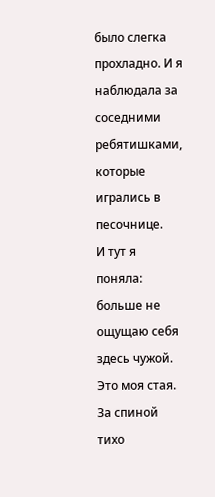было слегка прохладно. И я наблюдала за соседними ребятишками, которые игрались в песочнице.
И тут я поняла: больше не ощущаю себя здесь чужой. Это моя стая.
За спиной тихо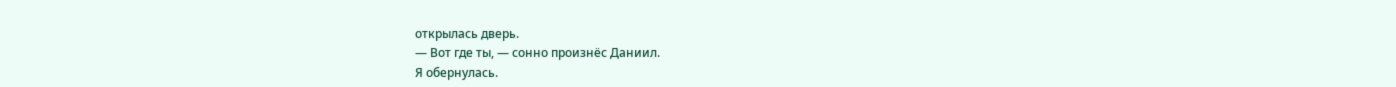открылась дверь.
— Вот где ты, — сонно произнёс Даниил.
Я обернулась.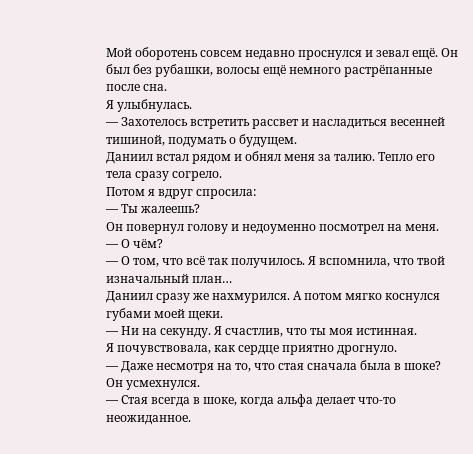Мой оборотень совсем недавно проснулся и зевал ещё. Он был без рубашки, волосы ещё немного растрёпанные после сна.
Я улыбнулась.
— Захотелось встретить рассвет и насладиться весенней тишиной, подумать о будущем.
Даниил встал рядом и обнял меня за талию. Тепло его тела сразу согрело.
Потом я вдруг спросила:
— Ты жалеешь?
Он повернул голову и недоуменно посмотрел на меня.
— О чём?
— О том, что всё так получилось. Я вспомнила, что твой изначальный план…
Даниил сразу же нахмурился. А потом мягко коснулся губами моей щеки.
— Ни на секунду. Я счастлив, что ты моя истинная.
Я почувствовала, как сердце приятно дрогнуло.
— Даже несмотря на то, что стая сначала была в шоке?
Он усмехнулся.
— Стая всегда в шоке, когда альфа делает что-то неожиданное.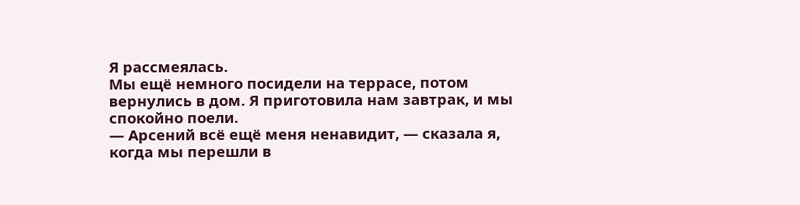Я рассмеялась.
Мы ещё немного посидели на террасе, потом вернулись в дом. Я приготовила нам завтрак, и мы спокойно поели.
— Арсений всё ещё меня ненавидит, — сказала я, когда мы перешли в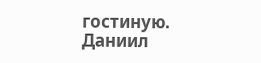гостиную.
Даниил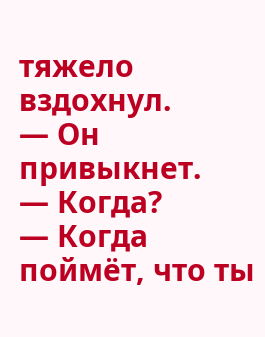тяжело вздохнул.
— Он привыкнет.
— Когда?
— Когда поймёт, что ты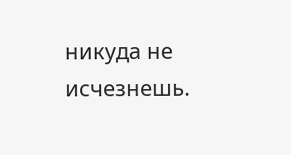никуда не исчезнешь.